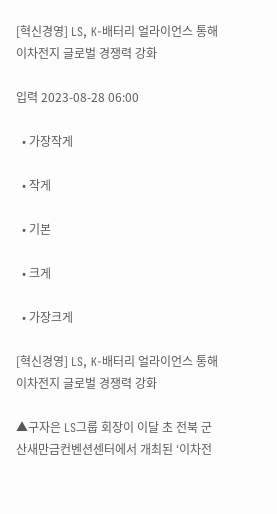[혁신경영] LS, K-배터리 얼라이언스 통해 이차전지 글로벌 경쟁력 강화

입력 2023-08-28 06:00

  • 가장작게

  • 작게

  • 기본

  • 크게

  • 가장크게

[혁신경영] LS, K-배터리 얼라이언스 통해 이차전지 글로벌 경쟁력 강화

▲구자은 LS그룹 회장이 이달 초 전북 군산새만금컨벤션센터에서 개최된 ‘이차전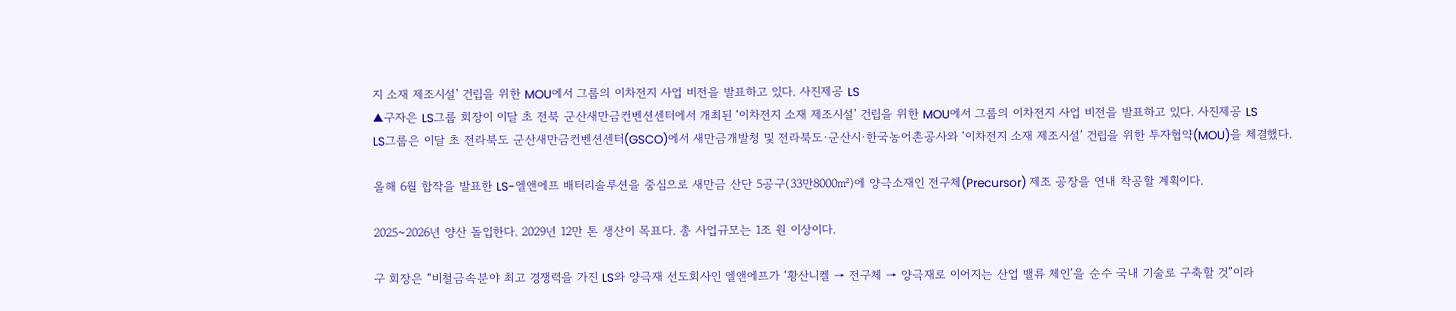지 소재 제조시설’ 건립을 위한 MOU에서 그룹의 이차전지 사업 비전을 발표하고 있다. 사진제공 LS
▲구자은 LS그룹 회장이 이달 초 전북 군산새만금컨벤션센터에서 개최된 ‘이차전지 소재 제조시설’ 건립을 위한 MOU에서 그룹의 이차전지 사업 비전을 발표하고 있다. 사진제공 LS
LS그룹은 이달 초 전라북도 군산새만금컨벤션센터(GSCO)에서 새만금개발청 및 전라북도·군산시·한국농어촌공사와 ‘이차전지 소재 제조시설’ 건립을 위한 투자협약(MOU)을 체결했다.

올해 6월 합작을 발표한 LS-엘앤에프 배터리솔루션을 중심으로 새만금 산단 5공구(33만8000㎡)에 양극소재인 전구체(Precursor) 제조 공장을 연내 착공할 계획이다.

2025~2026년 양산 돌입한다. 2029년 12만 톤 생산이 목표다. 총 사업규모는 1조 원 이상이다.

구 회장은 “비철금속분야 최고 경쟁력을 가진 LS와 양극재 선도회사인 엘앤에프가 ‘황산니켈 → 전구체 → 양극재로 이어지는 산업 밸류 체인’을 순수 국내 기술로 구축할 것”이라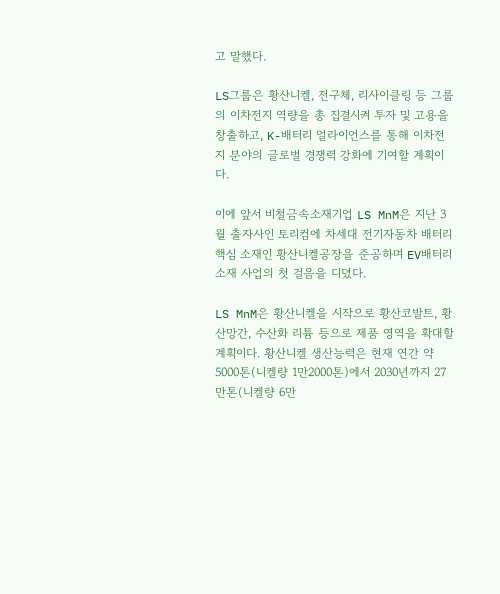고 말했다.

LS그룹은 황산니켈, 전구체, 리사이클링 등 그룹의 이차전지 역량을 총 집결시켜 투자 및 고용을 창출하고, K-배터리 얼라이언스를 통해 이차전지 분야의 글로벌 경쟁력 강화에 기여할 계획이다.

이에 앞서 비철금속소재기업 LS MnM은 지난 3월 출자사인 토리컴에 차세대 전기자동차 배터리 핵심 소재인 황산니켈공장을 준공하며 EV배터리 소재 사업의 첫 걸음을 디뎠다.

LS MnM은 황산니켈을 시작으로 황산코발트, 황산망간, 수산화 리튬 등으로 제품 영역을 확대할 계획이다. 황산니켈 생산능력은 현재 연간 약 5000톤(니켈량 1만2000톤)에서 2030년까지 27만톤(니켈량 6만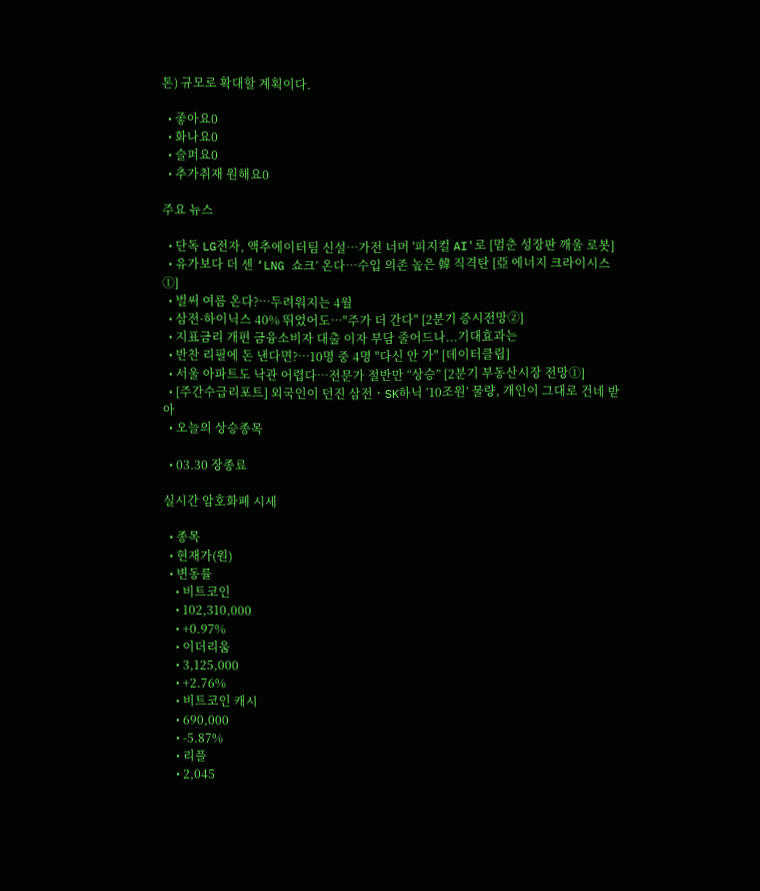톤) 규모로 확대할 계획이다.

  • 좋아요0
  • 화나요0
  • 슬퍼요0
  • 추가취재 원해요0

주요 뉴스

  • 단독 LG전자, 액추에이터팀 신설⋯가전 너머 '피지컬 AI'로 [멈춘 성장판 깨울 로봇]
  • 유가보다 더 센 ‘LNG 쇼크’ 온다…수입 의존 높은 韓 직격탄 [亞 에너지 크라이시스 ①]
  • 벌써 여름 온다?…두려워지는 4월
  • 삼전·하이닉스 40% 뛰었어도…"주가 더 간다" [2분기 증시전망②]
  • 지표금리 개편 금융소비자 대출 이자 부담 줄어드나...기대효과는
  • 반찬 리필에 돈 낸다면?…10명 중 4명 "다신 안 가" [데이터클립]
  • 서울 아파트도 낙관 어렵다…전문가 절반만 “상승” [2분기 부동산시장 전망①]
  • [주간수급리포트] 외국인이 던진 삼전ㆍSK하닉 ‘10조원’ 물량, 개인이 그대로 건네 받아
  • 오늘의 상승종목

  • 03.30 장종료

실시간 암호화폐 시세

  • 종목
  • 현재가(원)
  • 변동률
    • 비트코인
    • 102,310,000
    • +0.97%
    • 이더리움
    • 3,125,000
    • +2.76%
    • 비트코인 캐시
    • 690,000
    • -5.87%
    • 리플
    • 2,045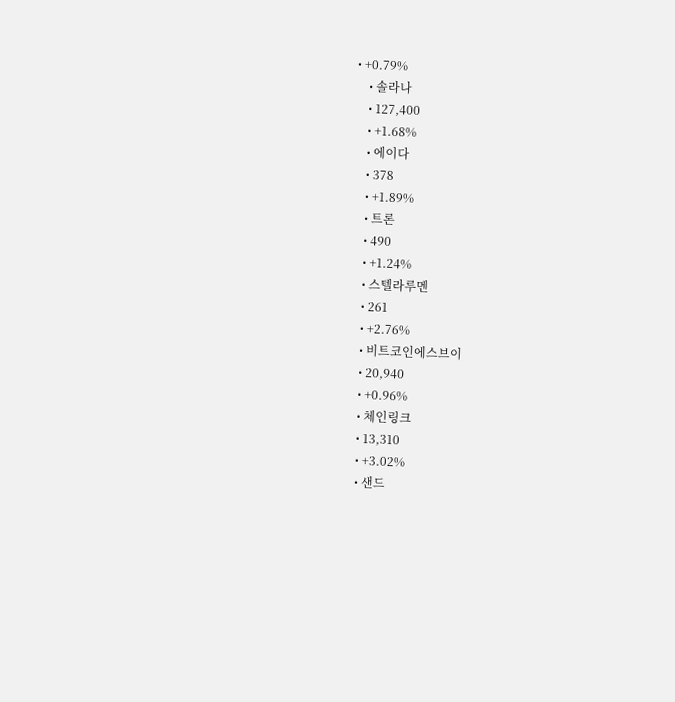• +0.79%
    • 솔라나
    • 127,400
    • +1.68%
    • 에이다
    • 378
    • +1.89%
    • 트론
    • 490
    • +1.24%
    • 스텔라루멘
    • 261
    • +2.76%
    • 비트코인에스브이
    • 20,940
    • +0.96%
    • 체인링크
    • 13,310
    • +3.02%
    • 샌드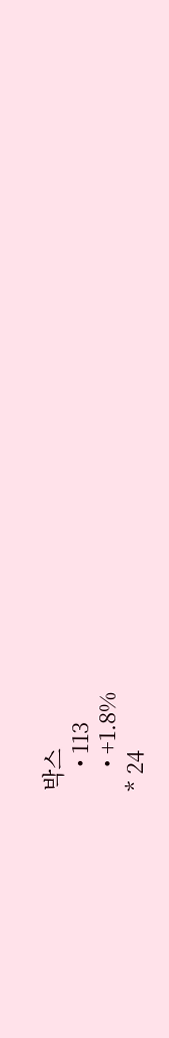박스
    • 113
    • +1.8%
* 24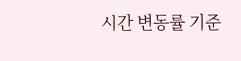시간 변동률 기준